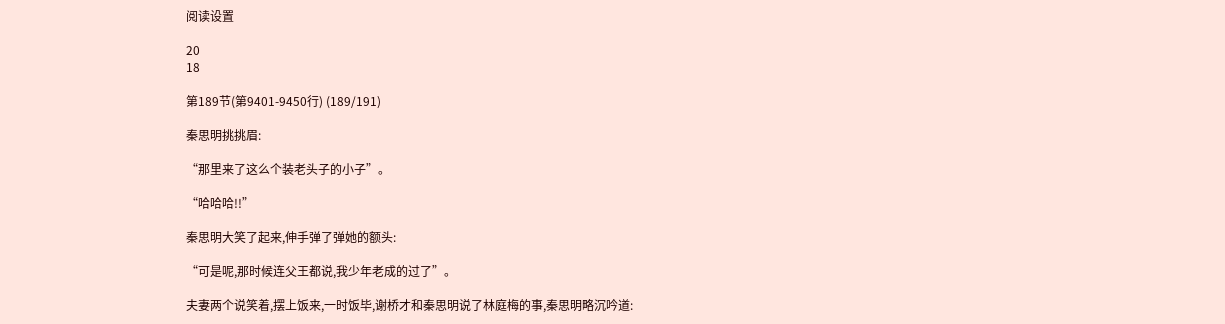阅读设置

20
18

第189节(第9401-9450行) (189/191)

秦思明挑挑眉:

“那里来了这么个装老头子的小子”。

“哈哈哈!!”

秦思明大笑了起来,伸手弹了弹她的额头:

“可是呢,那时候连父王都说,我少年老成的过了”。

夫妻两个说笑着,摆上饭来,一时饭毕,谢桥才和秦思明说了林庭梅的事,秦思明略沉吟道: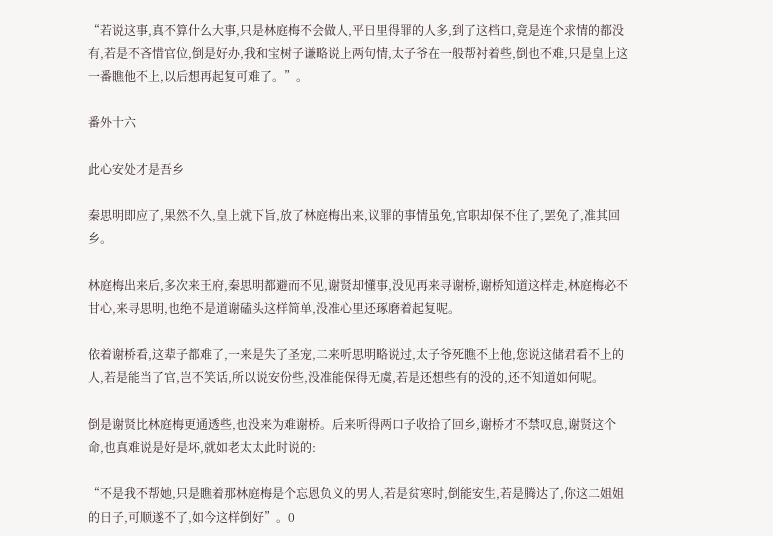“若说这事,真不算什么大事,只是林庭梅不会做人,平日里得罪的人多,到了这档口,竟是连个求情的都没有,若是不吝惜官位,倒是好办,我和宝树子谦略说上两句情,太子爷在一般帮衬着些,倒也不难,只是皇上这一番瞧他不上,以后想再起复可难了。”。

番外十六

此心安处才是吾乡

秦思明即应了,果然不久,皇上就下旨,放了林庭梅出来,议罪的事情虽免,官职却保不住了,罢免了,准其回乡。

林庭梅出来后,多次来王府,秦思明都避而不见,谢贤却懂事,没见再来寻谢桥,谢桥知道这样走,林庭梅必不甘心,来寻思明,也绝不是道谢磕头这样简单,没准心里还琢磨着起复呢。

依着谢桥看,这辈子都难了,一来是失了圣宠,二来听思明略说过,太子爷死瞧不上他,您说这储君看不上的人,若是能当了官,岂不笑话,所以说安份些,没准能保得无虞,若是还想些有的没的,还不知道如何呢。

倒是谢贤比林庭梅更通透些,也没来为难谢桥。后来听得两口子收拾了回乡,谢桥才不禁叹息,谢贤这个命,也真难说是好是坏,就如老太太此时说的:

“不是我不帮她,只是瞧着那林庭梅是个忘恩负义的男人,若是贫寒时,倒能安生,若是腾达了,你这二姐姐的日子,可顺遂不了,如今这样倒好”。0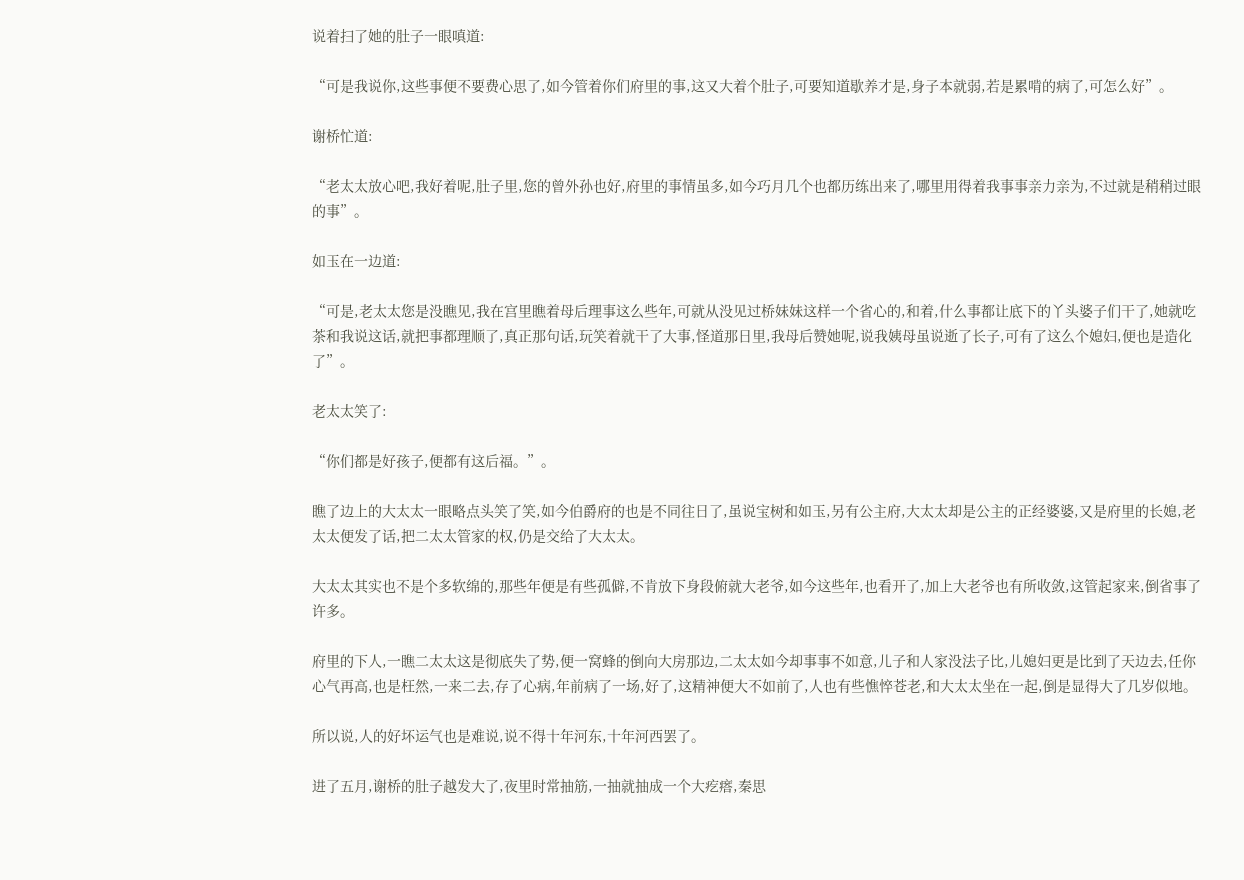说着扫了她的肚子一眼嗔道:

“可是我说你,这些事便不要费心思了,如今管着你们府里的事,这又大着个肚子,可要知道歇养才是,身子本就弱,若是累啃的病了,可怎么好”。

谢桥忙道:

“老太太放心吧,我好着呢,肚子里,您的曾外孙也好,府里的事情虽多,如今巧月几个也都历练出来了,哪里用得着我事事亲力亲为,不过就是稍稍过眼的事”。

如玉在一边道:

“可是,老太太您是没瞧见,我在宫里瞧着母后理事这么些年,可就从没见过桥妹妹这样一个省心的,和着,什么事都让底下的丫头婆子们干了,她就吃茶和我说这话,就把事都理顺了,真正那句话,玩笑着就干了大事,怪道那日里,我母后赞她呢,说我姨母虽说逝了长子,可有了这么个媳妇,便也是造化了”。

老太太笑了:

“你们都是好孩子,便都有这后福。”。

瞧了边上的大太太一眼略点头笑了笑,如今伯爵府的也是不同往日了,虽说宝树和如玉,另有公主府,大太太却是公主的正经婆婆,又是府里的长媳,老太太便发了话,把二太太管家的权,仍是交给了大太太。

大太太其实也不是个多软绵的,那些年便是有些孤僻,不肯放下身段俯就大老爷,如今这些年,也看开了,加上大老爷也有所收敛,这管起家来,倒省事了许多。

府里的下人,一瞧二太太这是彻底失了势,便一窝蜂的倒向大房那边,二太太如今却事事不如意,儿子和人家没法子比,儿媳妇更是比到了天边去,任你心气再高,也是枉然,一来二去,存了心病,年前病了一场,好了,这精神便大不如前了,人也有些憔悴苍老,和大太太坐在一起,倒是显得大了几岁似地。

所以说,人的好坏运气也是难说,说不得十年河东,十年河西罢了。

进了五月,谢桥的肚子越发大了,夜里时常抽筋,一抽就抽成一个大疙瘩,秦思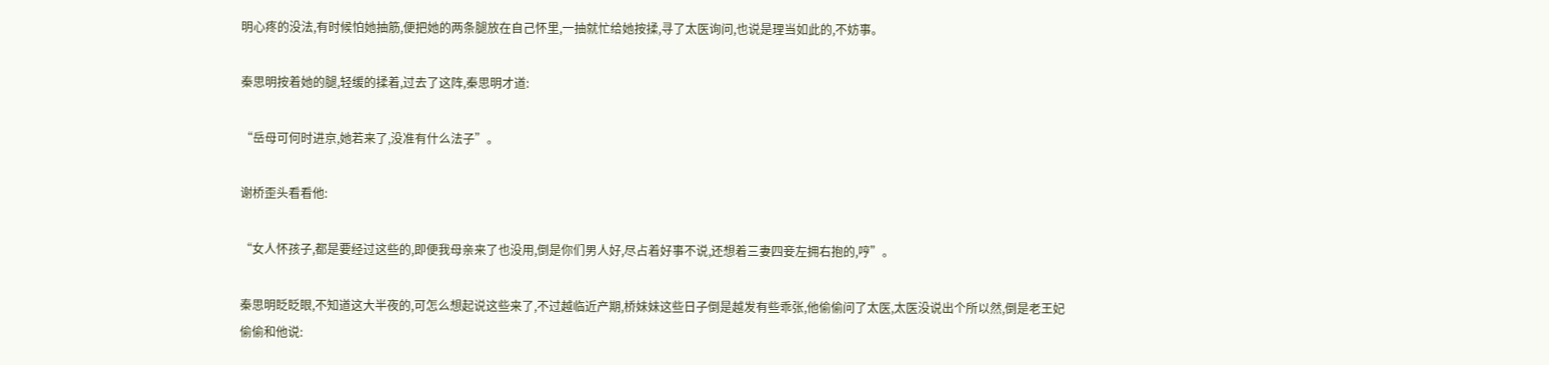明心疼的没法,有时候怕她抽筋,便把她的两条腿放在自己怀里,一抽就忙给她按揉,寻了太医询问,也说是理当如此的,不妨事。

秦思明按着她的腿,轻缓的揉着,过去了这阵,秦思明才道:

“岳母可何时进京,她若来了,没准有什么法子”。

谢桥歪头看看他:

“女人怀孩子,都是要经过这些的,即便我母亲来了也没用,倒是你们男人好,尽占着好事不说,还想着三妻四妾左拥右抱的,哼”。

秦思明眨眨眼,不知道这大半夜的,可怎么想起说这些来了,不过越临近产期,桥妹妹这些日子倒是越发有些乖张,他偷偷问了太医,太医没说出个所以然,倒是老王妃偷偷和他说: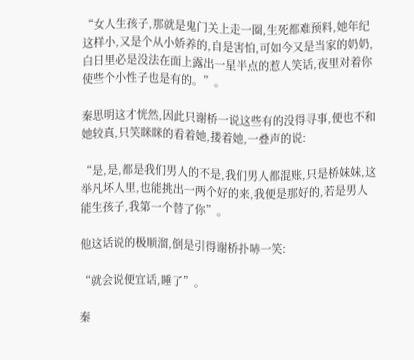“女人生孩子,那就是鬼门关上走一圈,生死都难预料,她年纪这样小,又是个从小娇养的,自是害怕,可如今又是当家的奶奶,白日里必是没法在面上露出一星半点的惹人笑话,夜里对着你使些个小性子也是有的。”。

秦思明这才恍然,因此只谢桥一说这些有的没得寻事,便也不和她较真,只笑眯眯的看着她,搂着她,一叠声的说:

“是,是,都是我们男人的不是,我们男人都混账,只是桥妹妹,这举凡坏人里,也能挑出一两个好的来,我便是那好的,若是男人能生孩子,我第一个替了你”。

他这话说的极顺溜,倒是引得谢桥扑哧一笑:

“就会说便宜话,睡了”。

秦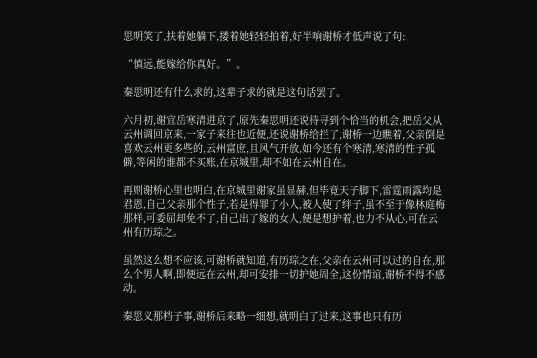思明笑了,扶着她躺下,搂着她轻轻拍着,好半响谢桥才低声说了句:

“慎远,能嫁给你真好。”。

秦思明还有什么求的,这辈子求的就是这句话罢了。

六月初,谢宜岳寒清进京了,原先秦思明还说待寻到个恰当的机会,把岳父从云州调回京来,一家子来往也近便,还说谢桥给拦了,谢桥一边瞧着,父亲倒是喜欢云州更多些的,云州富庶,且风气开放,如今还有个寒清,寒清的性子孤僻,等闲的谁都不买账,在京城里,却不如在云州自在。

再则谢桥心里也明白,在京城里谢家虽显赫,但毕竟天子脚下,雷霆雨露均是君恩,自己父亲那个性子,若是得罪了小人,被人使了绊子,虽不至于像林庭梅那样,可委屈却免不了,自己出了嫁的女人,便是想护着,也力不从心,可在云州有历琮之。

虽然这么想不应该,可谢桥就知道,有历琮之在,父亲在云州可以过的自在,那么个男人啊,即便远在云州,却可安排一切护她周全,这份情谊,谢桥不得不感动。

秦思义那档子事,谢桥后来略一细想,就明白了过来,这事也只有历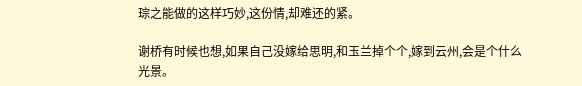琮之能做的这样巧妙,这份情,却难还的紧。

谢桥有时候也想,如果自己没嫁给思明,和玉兰掉个个,嫁到云州,会是个什么光景。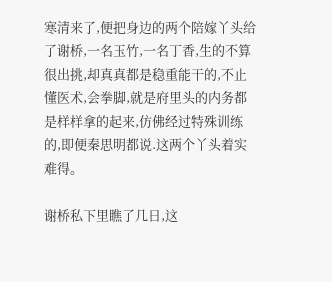寒清来了,便把身边的两个陪嫁丫头给了谢桥,一名玉竹,一名丁香,生的不算很出挑,却真真都是稳重能干的,不止懂医术,会拳脚,就是府里头的内务都是样样拿的起来,仿佛经过特殊训练的,即便秦思明都说.这两个丫头着实难得。

谢桥私下里瞧了几日,这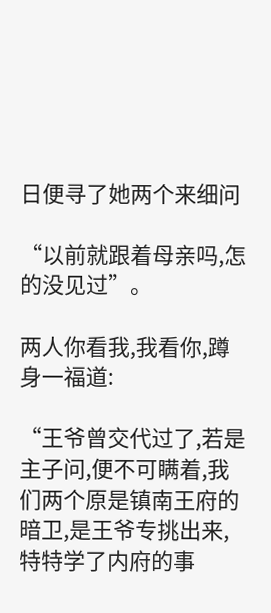日便寻了她两个来细问

“以前就跟着母亲吗,怎的没见过”。

两人你看我,我看你,蹲身一福道:

“王爷曾交代过了,若是主子问,便不可瞒着,我们两个原是镇南王府的暗卫,是王爷专挑出来,特特学了内府的事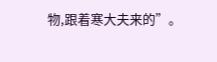物,跟着寒大夫来的”。